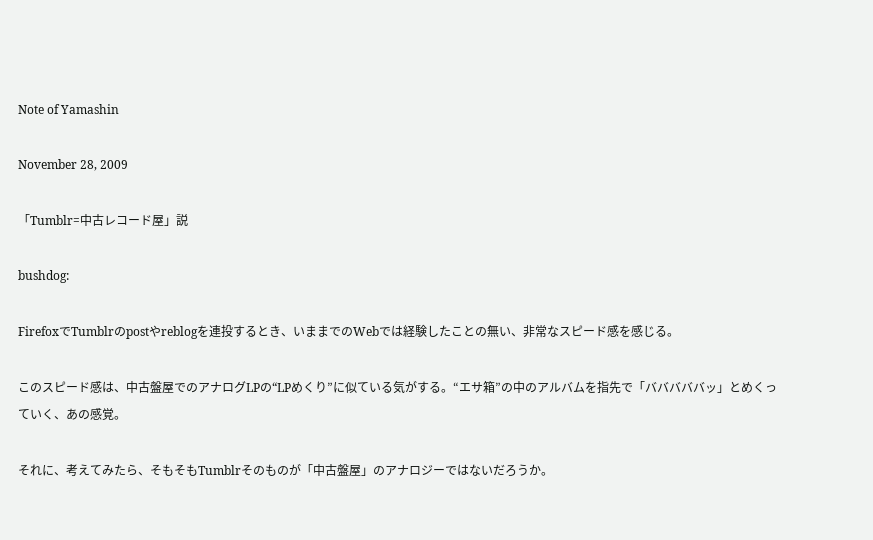Note of Yamashin

November 28, 2009

「Tumblr=中古レコード屋」説

bushdog:

FirefoxでTumblrのpostやreblogを連投するとき、いままでのWebでは経験したことの無い、非常なスピード感を感じる。

このスピード感は、中古盤屋でのアナログLPの“LPめくり”に似ている気がする。“エサ箱”の中のアルバムを指先で「バババババッ」とめくっていく、あの感覚。

それに、考えてみたら、そもそもTumblrそのものが「中古盤屋」のアナロジーではないだろうか。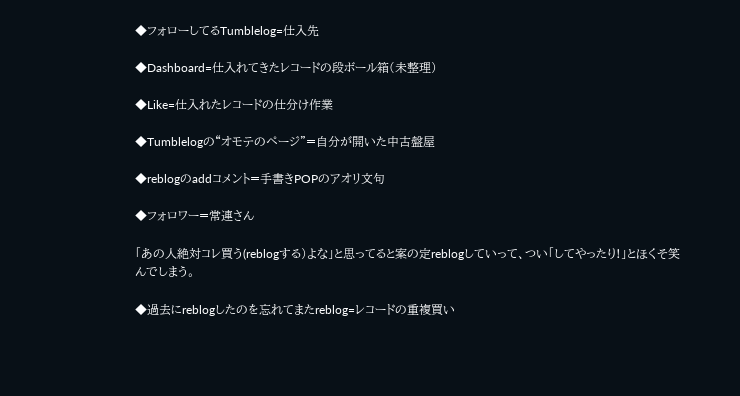◆フォローしてるTumblelog=仕入先

◆Dashboard=仕入れてきたレコードの段ボール箱(未整理)

◆Like=仕入れたレコードの仕分け作業

◆Tumblelogの“オモテのページ”=自分が開いた中古盤屋

◆reblogのaddコメント=手書きPOPのアオリ文句

◆フォロワー=常連さん

「あの人絶対コレ買う(reblogする)よな」と思ってると案の定reblogしていって、つい「してやったり!」とほくそ笑んでしまう。

◆過去にreblogしたのを忘れてまたreblog=レコードの重複買い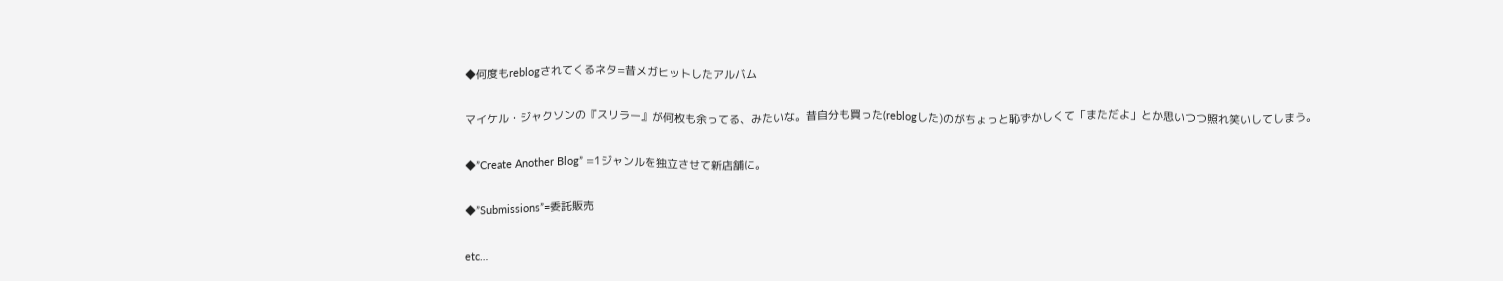◆何度もreblogされてくるネタ=昔メガヒットしたアルバム

マイケル・ジャクソンの『スリラー』が何枚も余ってる、みたいな。昔自分も買った(reblogした)のがちょっと恥ずかしくて「まただよ」とか思いつつ照れ笑いしてしまう。

◆”Create Another Blog” =1ジャンルを独立させて新店舗に。

◆”Submissions”=委託販売

etc…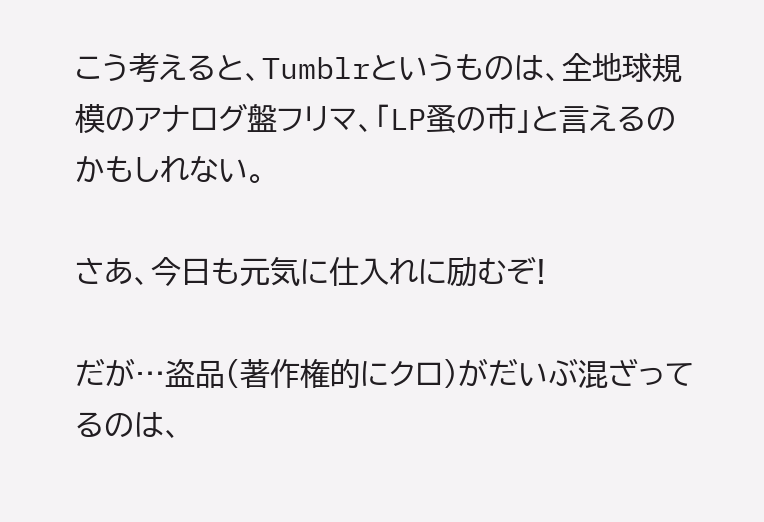こう考えると、Tumblrというものは、全地球規模のアナログ盤フリマ、「LP蚤の市」と言えるのかもしれない。

さあ、今日も元気に仕入れに励むぞ!

だが…盗品(著作権的にクロ)がだいぶ混ざってるのは、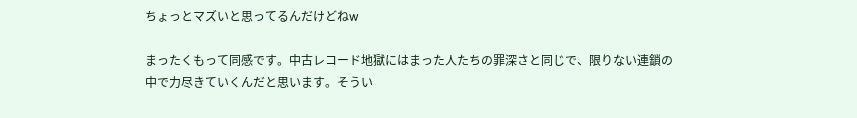ちょっとマズいと思ってるんだけどねw

まったくもって同感です。中古レコード地獄にはまった人たちの罪深さと同じで、限りない連鎖の中で力尽きていくんだと思います。そうい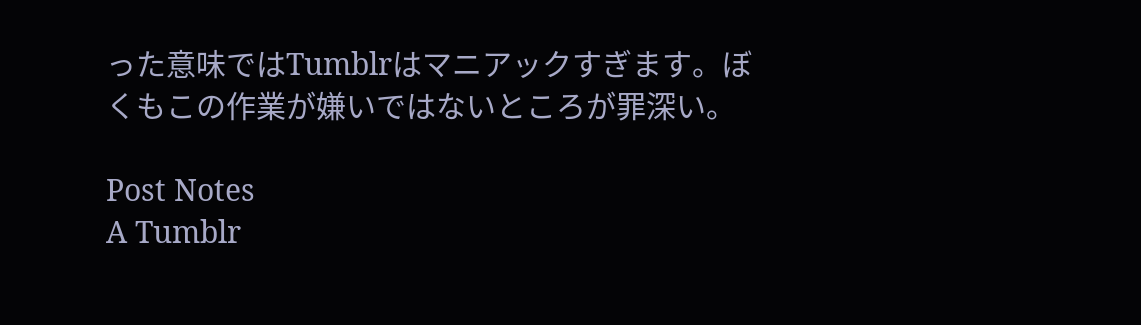った意味ではTumblrはマニアックすぎます。ぼくもこの作業が嫌いではないところが罪深い。

Post Notes
A Tumblr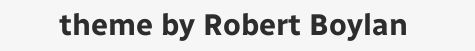theme by Robert Boylan